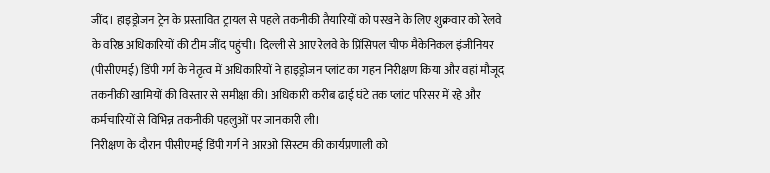जींद। हाइड्रोजन ट्रेन के प्रस्तावित ट्रायल से पहले तकनीकी तैयारियों को परखने के लिए शुक्रवार को रेलवे के वरिष्ठ अधिकारियों की टीम जींद पहुंची। दिल्ली से आए रेलवे के प्रिंसिपल चीफ मैकेनिकल इंजीनियर (पीसीएमई) डिंपी गर्ग के नेतृत्व में अधिकारियों ने हाइड्रोजन प्लांट का गहन निरीक्षण किया और वहां मौजूद तकनीकी खामियों की विस्तार से समीक्षा की। अधिकारी करीब ढाई घंटे तक प्लांट परिसर में रहे और कर्मचारियों से विभिन्न तकनीकी पहलुओं पर जानकारी ली।
निरीक्षण के दौरान पीसीएमई डिंपी गर्ग ने आरओ सिस्टम की कार्यप्रणाली को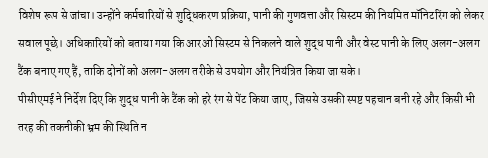विशेष रूप से जांचा। उन्होंने कर्मचारियों से शुद्धिकरण प्रक्रिया, पानी की गुणवत्ता और सिस्टम की नियमित मॉनिटरिंग को लेकर सवाल पूछे। अधिकारियों को बताया गया कि आरओ सिस्टम से निकलने वाले शुद्ध पानी और वेस्ट पानी के लिए अलग-अलग टैंक बनाए गए हैं, ताकि दोनों को अलग-अलग तरीके से उपयोग और नियंत्रित किया जा सके।
पीसीएमई ने निर्देश दिए कि शुद्ध पानी के टैंक को हरे रंग से पेंट किया जाए, जिससे उसकी स्पष्ट पहचान बनी रहे और किसी भी तरह की तकनीकी भ्रम की स्थिति न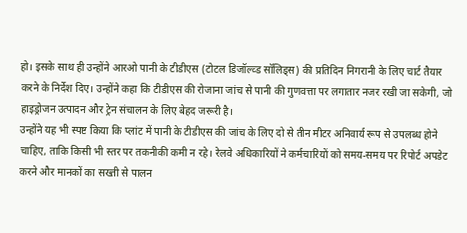हो। इसके साथ ही उन्होंने आरओ पानी के टीडीएस (टोटल डिजॉल्व्ड सॉलिड्स) की प्रतिदिन निगरानी के लिए चार्ट तैयार करने के निर्देश दिए। उन्होंने कहा कि टीडीएस की रोजाना जांच से पानी की गुणवत्ता पर लगातार नजर रखी जा सकेगी, जो हाइड्रोजन उत्पादन और ट्रेन संचालन के लिए बेहद जरूरी है।
उन्होंने यह भी स्पष्ट किया कि प्लांट में पानी के टीडीएस की जांच के लिए दो से तीन मीटर अनिवार्य रूप से उपलब्ध होने चाहिए, ताकि किसी भी स्तर पर तकनीकी कमी न रहे। रेलवे अधिकारियों ने कर्मचारियों को समय-समय पर रिपोर्ट अपडेट करने और मानकों का सख्ती से पालन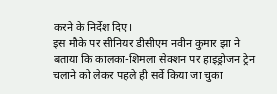करने के निर्देश दिए।
इस मौके पर सीनियर डीसीएम नवीन कुमार झा ने बताया कि कालका-शिमला सेक्शन पर हाइड्रोजन ट्रेन चलाने को लेकर पहले ही सर्वे किया जा चुका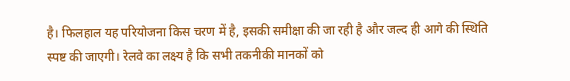है। फिलहाल यह परियोजना किस चरण में है, इसकी समीक्षा की जा रही है और जल्द ही आगे की स्थिति स्पष्ट की जाएगी। रेलवे का लक्ष्य है कि सभी तकनीकी मानकों को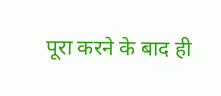पूरा करने के बाद ही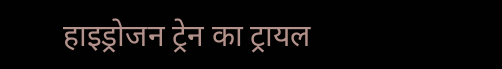हाइड्रोजन ट्रेन का ट्रायल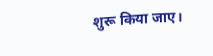शुरू किया जाए।